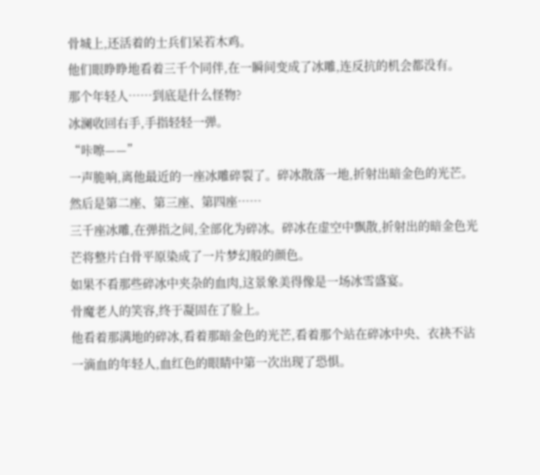骨城上,还活着的士兵们呆若木鸡。
他们眼睁睁地看着三千个同伴,在一瞬间变成了冰雕,连反抗的机会都没有。
那个年轻人……到底是什么怪物?
冰澜收回右手,手指轻轻一弹。
“咔嚓——”
一声脆响,离他最近的一座冰雕碎裂了。碎冰散落一地,折射出暗金色的光芒。
然后是第二座、第三座、第四座……
三千座冰雕,在弹指之间,全部化为碎冰。碎冰在虚空中飘散,折射出的暗金色光芒将整片白骨平原染成了一片梦幻般的颜色。
如果不看那些碎冰中夹杂的血肉,这景象美得像是一场冰雪盛宴。
骨魔老人的笑容,终于凝固在了脸上。
他看着那满地的碎冰,看着那暗金色的光芒,看着那个站在碎冰中央、衣袂不沾一滴血的年轻人,血红色的眼睛中第一次出现了恐惧。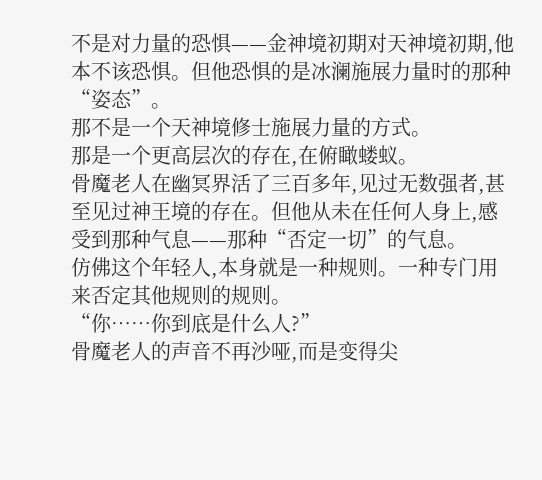不是对力量的恐惧——金神境初期对天神境初期,他本不该恐惧。但他恐惧的是冰澜施展力量时的那种“姿态”。
那不是一个天神境修士施展力量的方式。
那是一个更高层次的存在,在俯瞰蝼蚁。
骨魔老人在幽冥界活了三百多年,见过无数强者,甚至见过神王境的存在。但他从未在任何人身上,感受到那种气息——那种“否定一切”的气息。
仿佛这个年轻人,本身就是一种规则。一种专门用来否定其他规则的规则。
“你……你到底是什么人?”
骨魔老人的声音不再沙哑,而是变得尖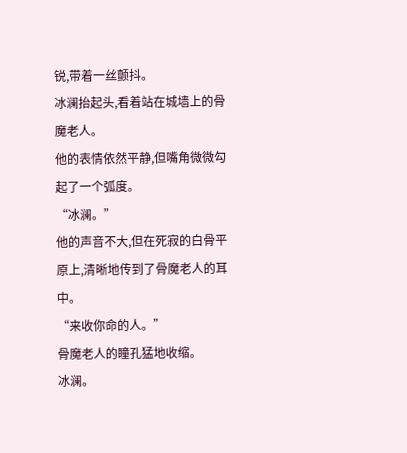锐,带着一丝颤抖。
冰澜抬起头,看着站在城墙上的骨魔老人。
他的表情依然平静,但嘴角微微勾起了一个弧度。
“冰澜。”
他的声音不大,但在死寂的白骨平原上,清晰地传到了骨魔老人的耳中。
“来收你命的人。”
骨魔老人的瞳孔猛地收缩。
冰澜。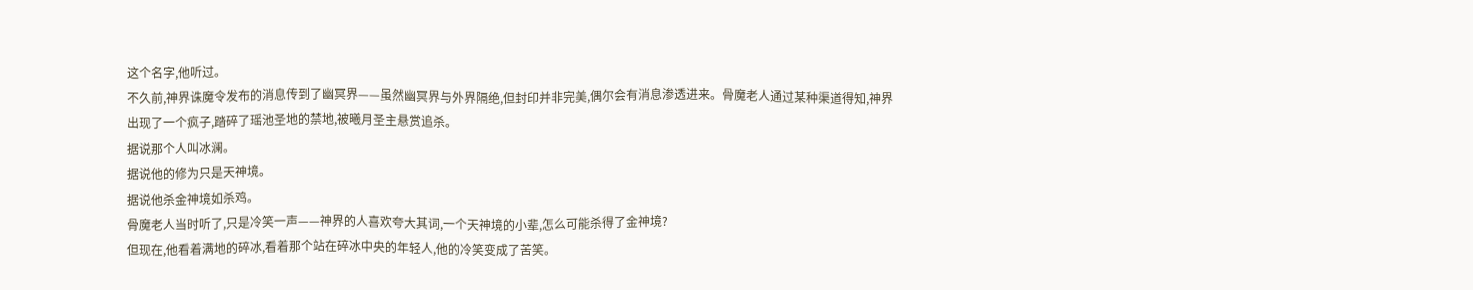这个名字,他听过。
不久前,神界诛魔令发布的消息传到了幽冥界——虽然幽冥界与外界隔绝,但封印并非完美,偶尔会有消息渗透进来。骨魔老人通过某种渠道得知,神界出现了一个疯子,踏碎了瑶池圣地的禁地,被曦月圣主悬赏追杀。
据说那个人叫冰澜。
据说他的修为只是天神境。
据说他杀金神境如杀鸡。
骨魔老人当时听了,只是冷笑一声——神界的人喜欢夸大其词,一个天神境的小辈,怎么可能杀得了金神境?
但现在,他看着满地的碎冰,看着那个站在碎冰中央的年轻人,他的冷笑变成了苦笑。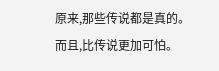原来,那些传说都是真的。
而且,比传说更加可怕。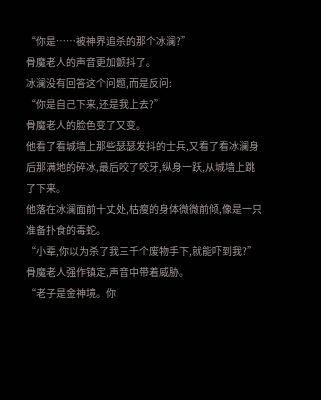“你是……被神界追杀的那个冰澜?”
骨魔老人的声音更加颤抖了。
冰澜没有回答这个问题,而是反问:
“你是自己下来,还是我上去?”
骨魔老人的脸色变了又变。
他看了看城墙上那些瑟瑟发抖的士兵,又看了看冰澜身后那满地的碎冰,最后咬了咬牙,纵身一跃,从城墙上跳了下来。
他落在冰澜面前十丈处,枯瘦的身体微微前倾,像是一只准备扑食的毒蛇。
“小辈,你以为杀了我三千个废物手下,就能吓到我?”
骨魔老人强作镇定,声音中带着威胁。
“老子是金神境。你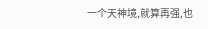一个天神境,就算再强,也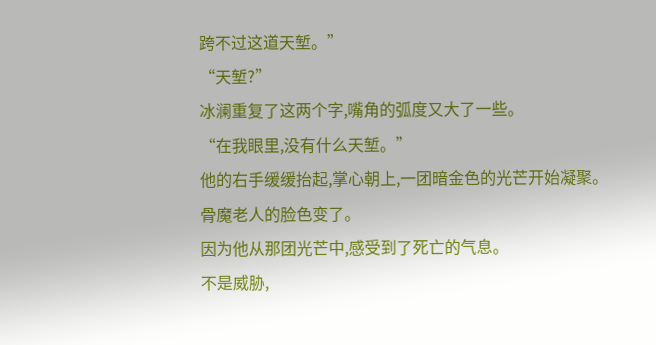跨不过这道天堑。”
“天堑?”
冰澜重复了这两个字,嘴角的弧度又大了一些。
“在我眼里,没有什么天堑。”
他的右手缓缓抬起,掌心朝上,一团暗金色的光芒开始凝聚。
骨魔老人的脸色变了。
因为他从那团光芒中,感受到了死亡的气息。
不是威胁,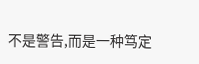不是警告,而是一种笃定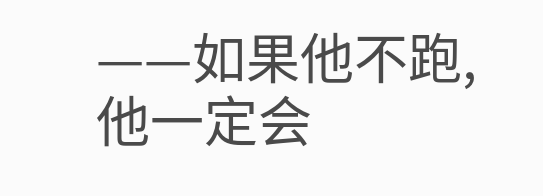——如果他不跑,他一定会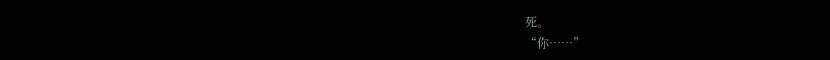死。
“你……”